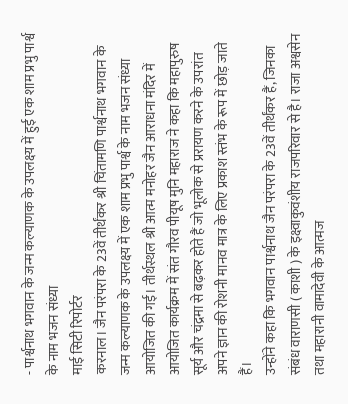- पार्श्वनाथ भगवान के जन्म कल्याणक के उपलक्ष्य में हुई एक शाम प्रभु पार्श्व के नाम भजन संध्या
माई सिटी रिपोर्टर
करनाल। जैन परंपरा के 23वें तीर्थंकर श्री चिंतामणि पार्श्वनाथ भगवान के जन्म कल्याणक के उपलक्ष्य में एक शाम प्रभु पार्श्व के नाम भजन संध्या आयोजित की गई। तीर्थस्थल श्री आत्म मनोहर जैन आराधना मंदिर में आयोजित कार्यक्रम में संत गौरव पीयूष मुनि महाराज ने कहा कि महापुरुष सूर्य और चंद्रमा से बढ़कर होते हैं जो भूलोक से प्ररायण करने के उपरांत अपने ज्ञान की रोशनी मानव मात्र के लिए प्रकाश स्तंभ के रूप में छोड़ जाते हैं।
उन्होंने कहा कि भगवान पार्श्वनाथ जैन परंपरा के 23वें तीर्थंकर हैं, जिनका संबंध वाराणसी ( काशी ) के इक्ष्वाकुवंशीय राजपरिवार से है। राजा अश्वसेन तथा महारानी वामादेवी के आत्मज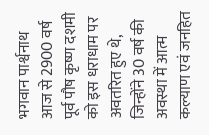भगवान पार्श्वनाथ आज से 2900 वर्ष पूर्व पौष कृष्ण दशमी को इस धराधाम पर अवतरित हुए थे, जिन्होंने 30 वर्ष की अवस्था में आत्म कल्याण एवं जनहित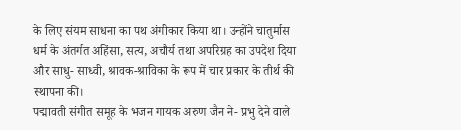के लिए संयम साधना का पथ अंगीकार किया था। उन्होंने चातुर्मास धर्म के अंतर्गत अहिंसा, सत्य, अचौर्य तथा अपरिग्रह का उपदेश दिया और साधु- साध्वी, श्रावक-श्राविका के रूप में चार प्रकार के तीर्थ की स्थापना की।
पद्मावती संगीत समूह के भजन गायक अरुण जैन ने- प्रभु देने वाले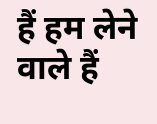हैं हम लेने वाले हैं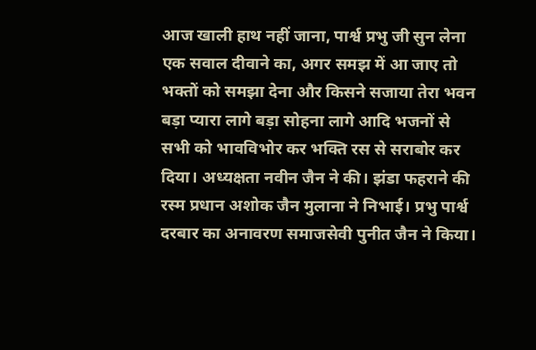आज खाली हाथ नहीं जाना, पार्श्व प्रभु जी सुन लेना एक सवाल दीवाने का, अगर समझ में आ जाए तो भक्तों को समझा देना और किसने सजाया तेरा भवन बड़ा प्यारा लागे बड़ा सोहना लागे आदि भजनों से सभी को भावविभोर कर भक्ति रस से सराबोर कर दिया। अध्यक्षता नवीन जैन ने की। झंडा फहराने की रस्म प्रधान अशोक जैन मुलाना ने निभाई। प्रभु पार्श्व दरबार का अनावरण समाजसेवी पुनीत जैन ने किया।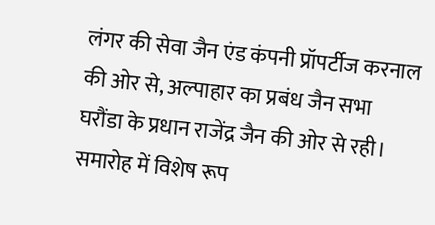लंगर की सेवा जैन एंड कंपनी प्रॉपर्टीज करनाल की ओर से, अल्पाहार का प्रबंध जैन सभा घरौंडा के प्रधान राजेंद्र जैन की ओर से रही। समारोह में विशेष रूप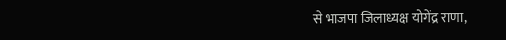से भाजपा जिलाध्यक्ष योगेंद्र राणा,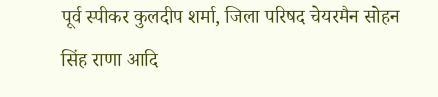पूर्व स्पीकर कुलदीप शर्मा, जिला परिषद चेयरमैन सोहन सिंह राणा आदि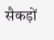सैकड़ों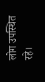लोग उपस्थित रहे।